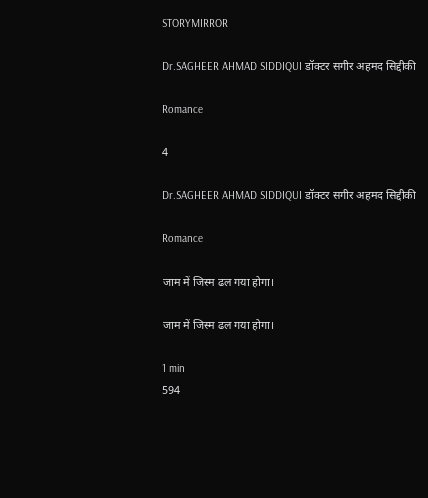STORYMIRROR

Dr.SAGHEER AHMAD SIDDIQUI डॉक्टर सगीर अहमद सिद्दीकी

Romance

4

Dr.SAGHEER AHMAD SIDDIQUI डॉक्टर सगीर अहमद सिद्दीकी

Romance

जाम में जिस्म ढल गया होगा।

जाम में जिस्म ढल गया होगा।

1 min
594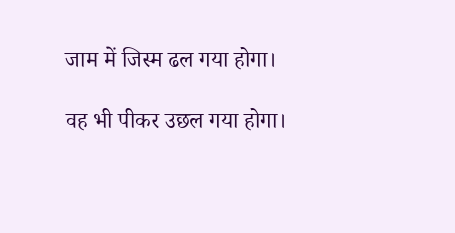जाम में जिस्म ढल गया होगा।

वह भी पीकर उछल गया होगा।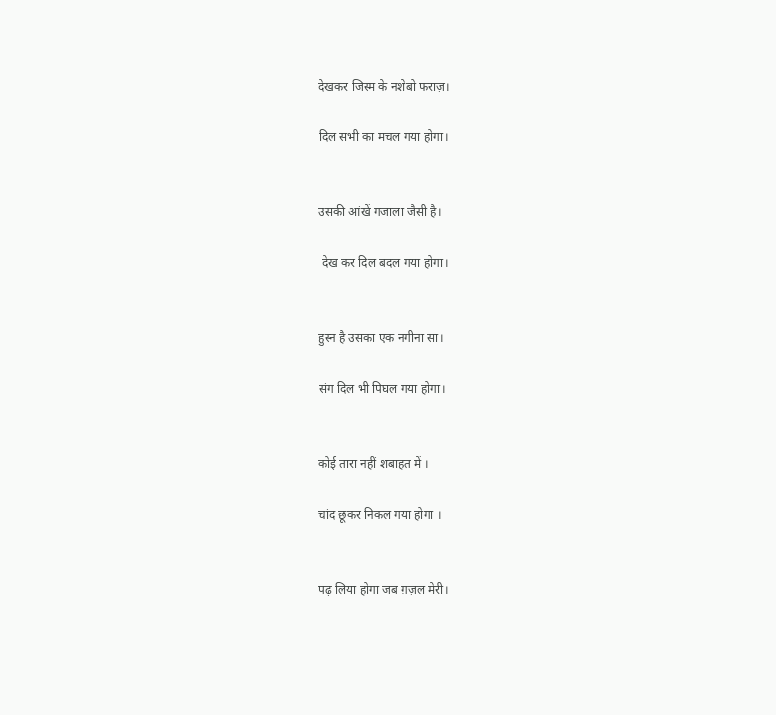देखकर जिस्म के नशेबो फराज़।

दिल सभी का मचल गया होगा।


उसकी आंखें गजाला जैसी है।

 देख कर दिल बदल गया होगा।


हुस्न है उसका एक नगीना सा।

संग दिल भी पिघल गया होगा।


कोई तारा नहीं शबाहत में ।

चांद छूकर निकल गया होगा ।


पढ़ लिया होगा जब ग़ज़ल मेरी।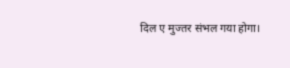दिल ए मुज्तर संभल गया होगा।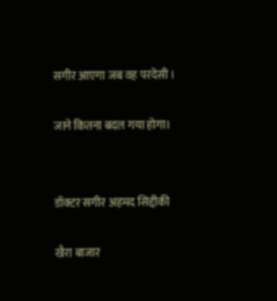सगीर आएगा जब वह परदेसी ।

जाने कितना बदल गया होगा।


डॉक्टर सगीर अहमद सिद्दीकी

खैरा बाजार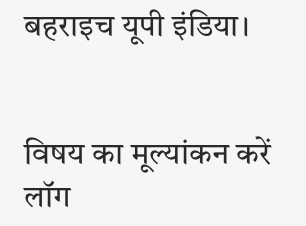बहराइच यूपी इंडिया।


विषय का मूल्यांकन करें
लॉग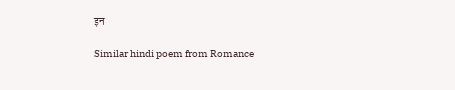इन

Similar hindi poem from Romance